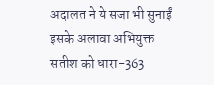अदालत ने ये सजा भी सुनाईं
इसके अलावा अभियुक्त सतीश को धारा-363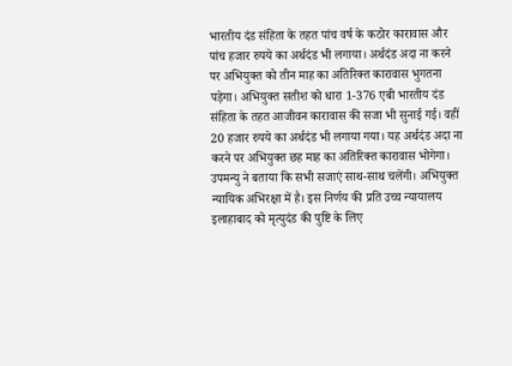भारतीय दंड संहिता के तहत पांच वर्ष के कठोर कारावास और पांच हजार रुपये का अर्थदंड भी लगाया। अर्थदंड अदा ना करने पर अभियुक्त को तीन माह का अतिरिक्त कारावास भुगतना पड़ेगा। अभियुक्त सतीश को धारा 1-376 एबी भारतीय दंड संहिता के तहत आजीवन कारावास की सजा भी सुनाई गई। वहीं 20 हजार रुपये का अर्थदंड भी लगाया गया। यह अर्थदंड अदा ना करने पर अभियुक्त छह माह का अतिरिक्त कारावास भोगेगा।
उपमन्यु ने बताया कि सभी सजाएं साथ-साथ चलेंगी। अभियुक्त न्यायिक अभिरक्षा में है। इस निर्णय की प्रति उच्च न्यायालय इलाहाबाद को मृत्युदंड की पुष्टि के लिए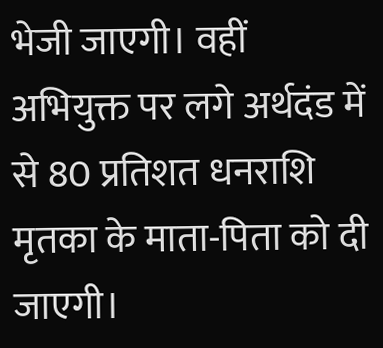भेजी जाएगी। वहीं अभियुक्त पर लगे अर्थदंड में से 80 प्रतिशत धनराशि मृतका के माता-पिता को दी जाएगी।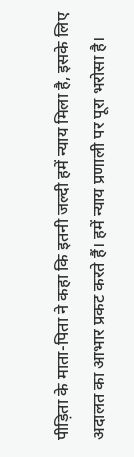पीड़िता के माता-पिता ने कहा कि इतनी जल्दी हमें न्याय मिला है, इसके लिए अदालत का आभार प्रकट करते हैं। हमें न्याय प्रणाली पर पूरा भरोसा है।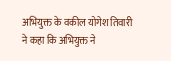अभियुक्त के वकील योगेश तिवारी ने कहा कि अभियुक्त ने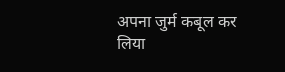अपना जुर्म कबूल कर लिया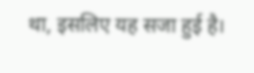था, इसलिए यह सजा हुई है।